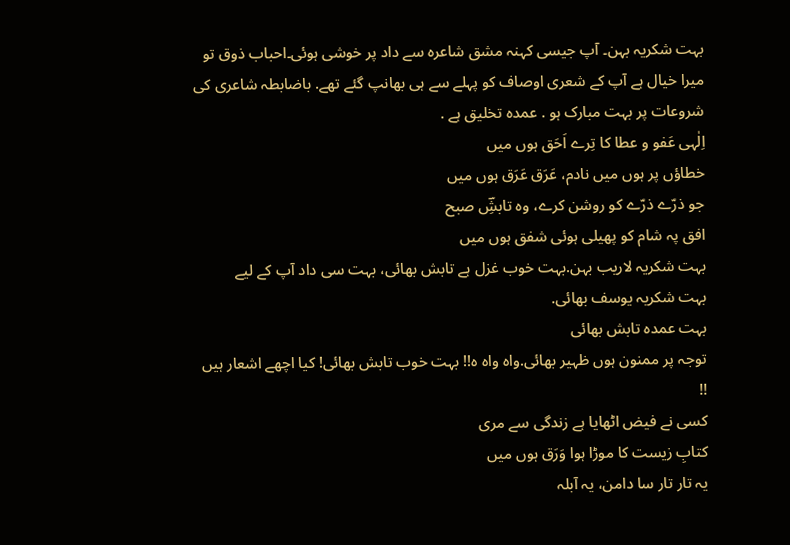بہت شکریہ بہن۔ آپ جیسی کہنہ مشق شاعرہ سے داد پر خوشی ہوئی۔احباب ذوق تو میرا خیال ہے آپ کے شعری اوصاف کو پہلے سے ہی بھانپ گئے تھے. باضابطہ شاعری کی شروعات پر بہت مبارک ہو . عمدہ تخلیق ہے .
اِلٰہی عَفو و عطا کا تِرے اَحَق ہوں میں
خطاؤں پر ہوں میں نادم، عَرَق عَرَق ہوں میں
جو ذرّے ذرّے کو روشن کرے، وہ تابشِؔ صبح
افق پہ شام کو پھیلی ہوئی شفق ہوں میں
بہت شکریہ لاریب بہن.بہت خوب غزل ہے تابش بھائی، بہت سی داد آپ کے لیے
بہت شکریہ یوسف بھائی.
بہت عمدہ تابش بھائی
توجہ پر ممنون ہوں ظہیر بھائی.واہ واہ ہ!! بہت خوب تابش بھائی! کیا اچھے اشعار ہیں !!
کسی نے فیض اٹھایا ہے زندگی سے مری
کتابِ زیست کا موڑا ہوا وَرَق ہوں میں
یہ تار تار سا دامن، یہ آبلہ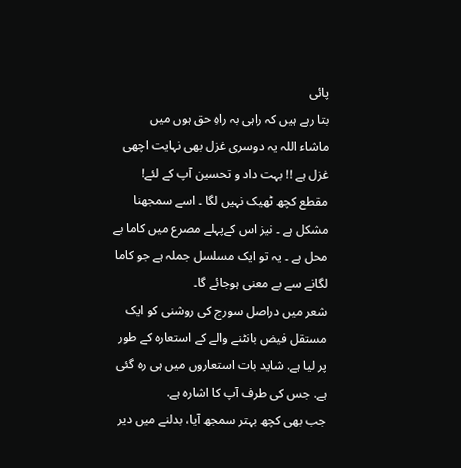پائی
بتا رہے ہیں کہ راہی بہ راہِ حق ہوں میں
ماشاء اللہ یہ دوسری غزل بھی نہایت اچھی غزل ہے !! بہت داد و تحسین آپ کے لئے! مقطع کچھ ٹھیک نہیں لگا ۔ اسے سمجھنا مشکل ہے ۔ نیز اس کےپہلے مصرع میں کاما بے محل ہے ۔ یہ تو ایک مسلسل جملہ ہے جو کاما لگانے سے بے معنی ہوجائے گا۔
شعر میں دراصل سورج کی روشنی کو ایک مستقل فیض بانٹنے والے کے استعارہ کے طور پر لیا ہے. شاید بات استعاروں میں ہی رہ گئی ہے. جس کی طرف آپ کا اشارہ ہے.
جب بھی کچھ بہتر سمجھ آیا، بدلنے میں دیر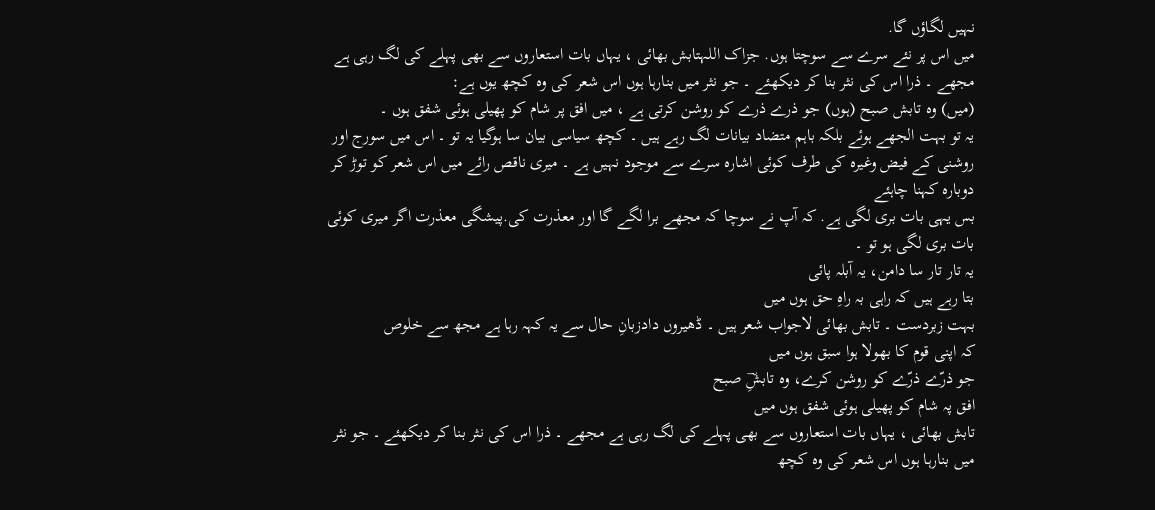نہیں لگاؤں گا.
میں اس پر نئے سرے سے سوچتا ہوں. جزاک اللہتابش بھائی ، یہاں بات استعاروں سے بھی پہلے کی لگ رہی ہے مجھے ۔ ذرا اس کی نثر بنا کر دیکھئے ۔ جو نثر میں بنارہا ہوں اس شعر کی وہ کچھ یوں ہے:
(میں) وہ تابش صبح (ہوں) جو ذرے ذرے کو روشن کرتی ہے ، میں افق پر شام کو پھیلی ہوئی شفق ہوں ۔
یہ تو بہت الجھے ہوئے بلکہ باہم متضاد بیانات لگ رہے ہیں ۔ کچھ سیاسی بیان سا ہوگیا یہ تو ۔ اس میں سورج اور روشنی کے فیض وغیرہ کی طرف کوئی اشارہ سرے سے موجود نہیں ہے ۔ میری ناقص رائے میں اس شعر کو توڑ کر دوبارہ کہنا چاہئے
بس یہی بات بری لگی ہے. کہ آپ نے سوچا کہ مجھے برا لگے گا اور معذرت کی.پیشگی معذرت اگر میری کوئی بات بری لگی ہو تو ۔
یہ تار تار سا دامن، یہ آبلہ پائی
بتا رہے ہیں کہ راہی بہ راہِ حق ہوں میں
بہت زبردست ۔ تابش بھائی لاجواب شعر ہیں ۔ ڈھیروں دادزبانِ حال سے یہ کہہ رہا ہے مجھ سے خلوص
کہ اپنی قوم کا بھولا ہوا سبق ہوں میں
جو ذرّے ذرّے کو روشن کرے، وہ تابشِؔ صبح
افق پہ شام کو پھیلی ہوئی شفق ہوں میں
تابش بھائی ، یہاں بات استعاروں سے بھی پہلے کی لگ رہی ہے مجھے ۔ ذرا اس کی نثر بنا کر دیکھئے ۔ جو نثر میں بنارہا ہوں اس شعر کی وہ کچھ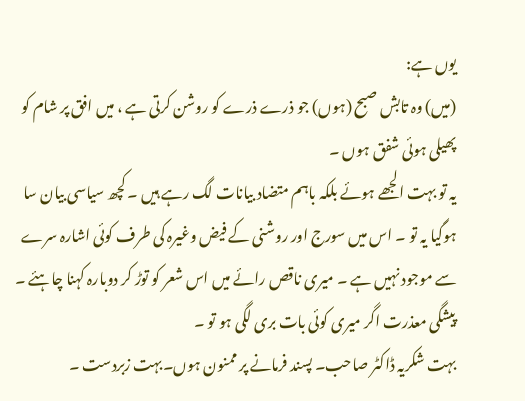یوں ہے:
(میں) وہ تابش صبح (ہوں) جو ذرے ذرے کو روشن کرتی ہے ، میں افق پر شام کو پھیلی ہوئی شفق ہوں ۔
یہ تو بہت الجھے ہوئے بلکہ باہم متضاد بیانات لگ رہے ہیں ۔ کچھ سیاسی بیان سا ہوگیا یہ تو ۔ اس میں سورج اور روشنی کے فیض وغیرہ کی طرف کوئی اشارہ سرے سے موجود نہیں ہے ۔ میری ناقص رائے میں اس شعر کو توڑ کر دوبارہ کہنا چاہئے ۔ پیشگی معذرت اگر میری کوئی بات بری لگی ہو تو ۔
بہت شکریہ ڈاکٹر صاحب۔ پسند فرمانے پر ممنون ہوں۔بہت زبردست ۔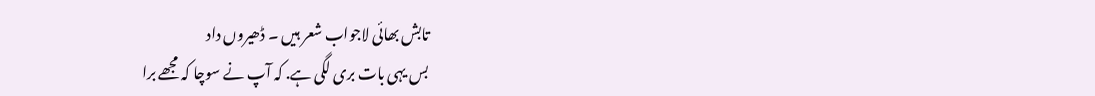تابش بھائی لاجواب شعر ہیں ۔ ڈھیروں داد
بس یہی بات بری لگی ہے. کہ آپ نے سوچا کہ مجھے برا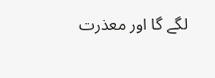لگے گا اور معذرت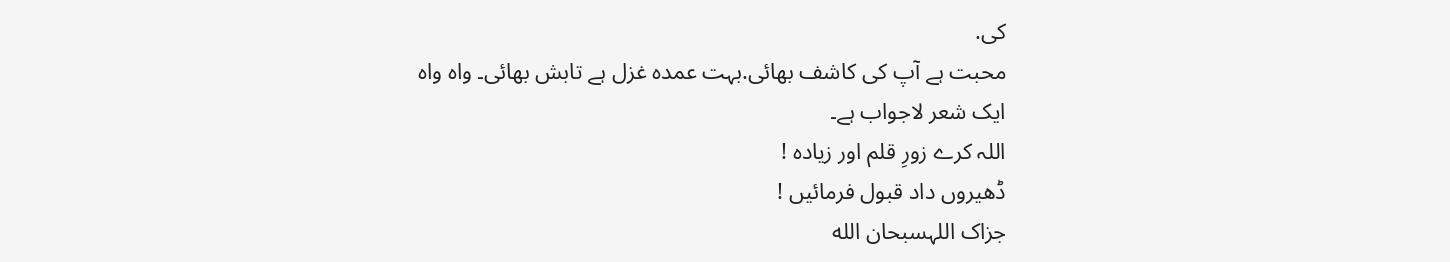کی.
محبت ہے آپ کی کاشف بھائی.بہت عمدہ غزل ہے تابش بھائی۔ واہ واہ
ایک شعر لاجواب ہے۔
اللہ کرے زورِ قلم اور زیادہ !
ڈھیروں داد قبول فرمائیں !
جزاک اللہسبحان الله